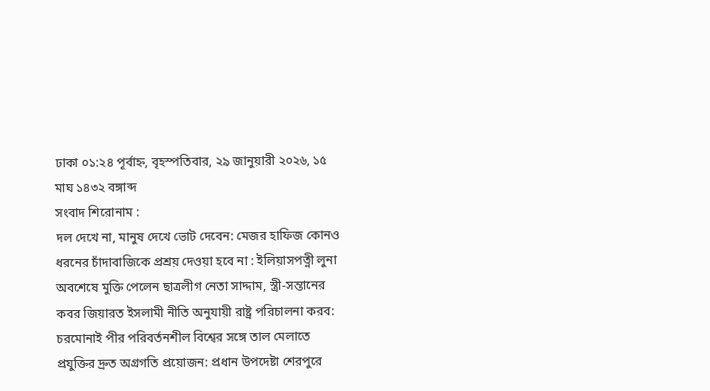ঢাকা ০১:২৪ পূর্বাহ্ন, বৃহস্পতিবার, ২৯ জানুয়ারী ২০২৬, ১৫ মাঘ ১৪৩২ বঙ্গাব্দ
সংবাদ শিরোনাম :
দল দেখে না, মানুষ দেখে ভোট দেবেন: মেজর হাফিজ কোনও ধরনের চাঁদাবাজিকে প্রশ্রয় দেওয়া হবে না : ইলিয়াসপত্নী লুনা অবশেষে মুক্তি পেলেন ছাত্রলীগ নেতা সাদ্দাম, স্ত্রী-সন্তানের কবর জিয়ারত ইসলামী নীতি অনুযায়ী রাষ্ট্র পরিচালনা করব: চরমোনাই পীর পরিবর্তনশীল বিশ্বের সঙ্গে তাল মেলাতে প্রযুক্তির দ্রুত অগ্রগতি প্রয়োজন: প্রধান উপদেষ্টা শেরপুরে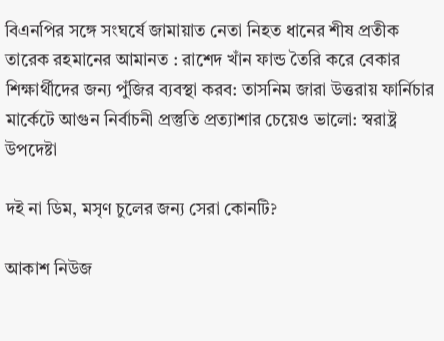বিএনপির সঙ্গে সংঘর্ষে জামায়াত নেতা নিহত ধানের শীষ প্রতীক তারেক রহমানের আমানত : রাশেদ খাঁন ফান্ড তৈরি করে বেকার শিক্ষার্থীদের জন্য পুঁজির ব্যবস্থা করব: তাসনিম জারা উত্তরায় ফার্নিচার মার্কেটে আগুন নির্বাচনী প্রস্তুতি প্রত্যাশার চেয়েও ভালো: স্বরাষ্ট্র উপদেষ্টা

দই না ডিম, মসৃণ চুলের জন্য সেরা কোনটি?

আকাশ নিউজ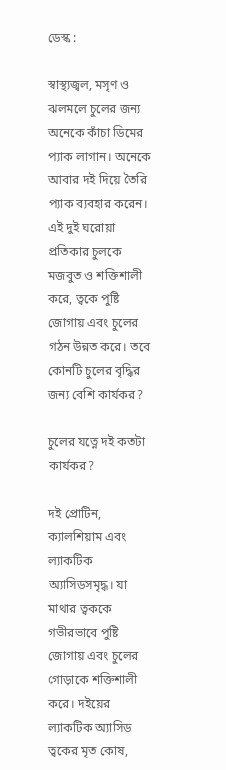ডেস্ক :

স্বাস্থ্যজ্বল, মসৃণ ও ঝলমলে চুলের জন্য অনেকে কাঁচা ডিমের প্যাক লাগান। অনেকে আবার দই দিয়ে তৈরি প্যাক ব্যবহার করেন। এই দুই ঘরোয়া প্রতিকার চুলকে মজবুত ও শক্তিশালী করে, ত্বকে পুষ্টি জোগায় এবং চুলের গঠন উন্নত করে। তবে কোনটি চুলের বৃদ্ধির জন্য বেশি কার্যকর?

চুলের যত্নে দই কতটা কার্যকর?

দই প্রোটিন, ক্যালশিয়াম এবং ল্যাকটিক অ্যাসিডসমৃদ্ধ। যা মাথার ত্বককে গভীরভাবে পুষ্টি জোগায় এবং চুলের গোড়াকে শক্তিশালী করে। দইয়ের ল্যাকটিক অ্যাসিড ত্বকের মৃত কোষ,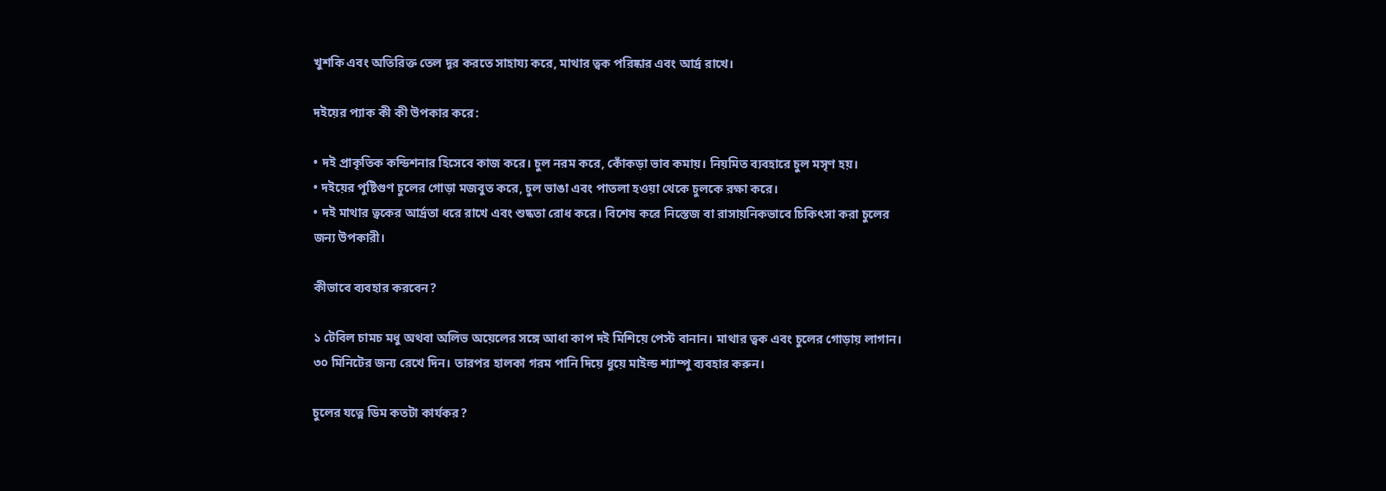খুশকি এবং অতিরিক্ত তেল দূর করতে সাহায্য করে, মাথার ত্বক পরিষ্কার এবং আর্দ্র রাখে।

দইয়ের প্যাক কী কী উপকার করে:

• দই প্রাকৃতিক কন্ডিশনার হিসেবে কাজ করে। চুল নরম করে, কোঁকড়া ভাব কমায়। নিয়মিত ব্যবহারে চুল মসৃণ হয়।
• দইয়ের পুষ্টিগুণ চুলের গোড়া মজবুত করে, চুল ভাঙা এবং পাতলা হওয়া থেকে চুলকে রক্ষা করে।
• দই মাথার ত্বকের আর্দ্রতা ধরে রাখে এবং শুষ্কতা রোধ করে। বিশেষ করে নিস্তেজ বা রাসায়নিকভাবে চিকিৎসা করা চুলের জন্য উপকারী।

কীভাবে ব্যবহার করবেন?

১ টেবিল চামচ মধু অথবা অলিভ অয়েলের সঙ্গে আধা কাপ দই মিশিয়ে পেস্ট বানান। মাথার ত্বক এবং চুলের গোড়ায় লাগান। ৩০ মিনিটের জন্য রেখে দিন। তারপর হালকা গরম পানি দিয়ে ধুয়ে মাইল্ড শ্যাম্পু ব্যবহার করুন।

চুলের যত্নে ডিম কতটা কার্যকর?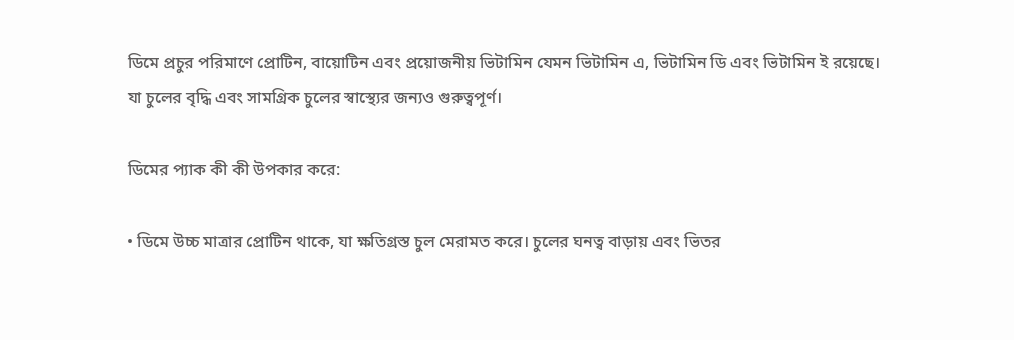ডিমে প্রচুর পরিমাণে প্রোটিন, বায়োটিন এবং প্রয়োজনীয় ভিটামিন যেমন ভিটামিন এ, ভিটামিন ডি এবং ভিটামিন ই রয়েছে। যা চুলের বৃদ্ধি এবং সামগ্রিক চুলের স্বাস্থ্যের জন্যও গুরুত্বপূর্ণ।

ডিমের প্যাক কী কী উপকার করে:

• ডিমে উচ্চ মাত্রার প্রোটিন থাকে, যা ক্ষতিগ্রস্ত চুল মেরামত করে। চুলের ঘনত্ব বাড়ায় এবং ভিতর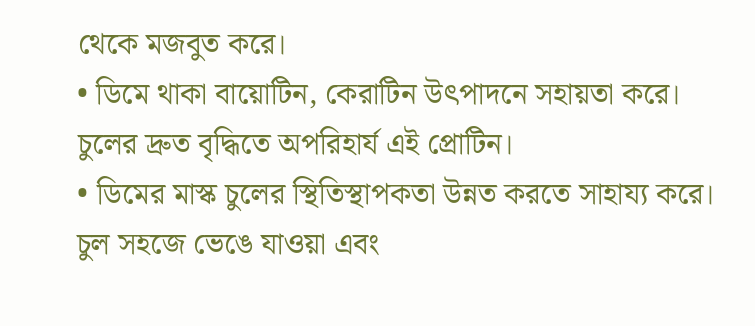থেকে মজবুত করে।
• ডিমে থাকা বায়োটিন, কেরাটিন উৎপাদনে সহায়তা করে। চুলের দ্রুত বৃদ্ধিতে অপরিহার্য এই প্রোটিন।
• ডিমের মাস্ক চুলের স্থিতিস্থাপকতা উন্নত করতে সাহায্য করে। চুল সহজে ভেঙে যাওয়া এবং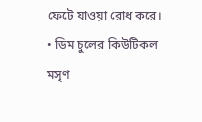ফেটে যাওয়া রোধ করে।
• ডিম চুলের কিউটিকল মসৃণ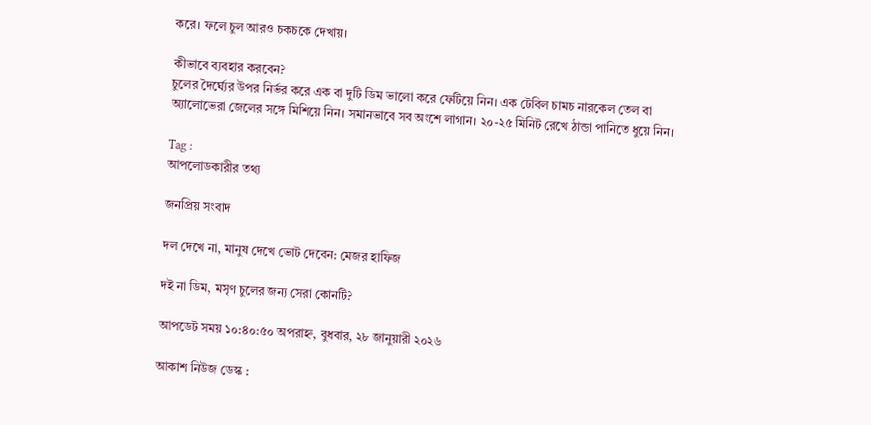করে। ফলে চুল আরও চকচকে দেখায়।

কীভাবে ব্যবহার করবেন?
চুলের দৈর্ঘ্যের উপর নির্ভর করে এক বা দুটি ডিম ভালো করে ফেটিয়ে নিন। এক টেবিল চামচ নারকেল তেল বা অ্যালোভেরা জেলের সঙ্গে মিশিয়ে নিন। সমানভাবে সব অংশে লাগান। ২০-২৫ মিনিট রেখে ঠান্ডা পানিতে ধুয়ে নিন।

Tag :
আপলোডকারীর তথ্য

জনপ্রিয় সংবাদ

দল দেখে না, মানুষ দেখে ভোট দেবেন: মেজর হাফিজ

দই না ডিম, মসৃণ চুলের জন্য সেরা কোনটি?

আপডেট সময় ১০:৪০:৫০ অপরাহ্ন, বুধবার, ২৮ জানুয়ারী ২০২৬

আকাশ নিউজ ডেস্ক :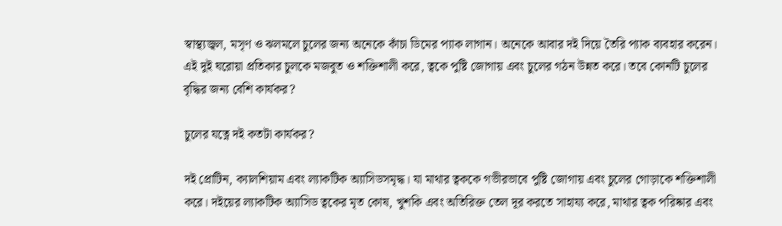স্বাস্থ্যজ্বল, মসৃণ ও ঝলমলে চুলের জন্য অনেকে কাঁচা ডিমের প্যাক লাগান। অনেকে আবার দই দিয়ে তৈরি প্যাক ব্যবহার করেন। এই দুই ঘরোয়া প্রতিকার চুলকে মজবুত ও শক্তিশালী করে, ত্বকে পুষ্টি জোগায় এবং চুলের গঠন উন্নত করে। তবে কোনটি চুলের বৃদ্ধির জন্য বেশি কার্যকর?

চুলের যত্নে দই কতটা কার্যকর?

দই প্রোটিন, ক্যালশিয়াম এবং ল্যাকটিক অ্যাসিডসমৃদ্ধ। যা মাথার ত্বককে গভীরভাবে পুষ্টি জোগায় এবং চুলের গোড়াকে শক্তিশালী করে। দইয়ের ল্যাকটিক অ্যাসিড ত্বকের মৃত কোষ, খুশকি এবং অতিরিক্ত তেল দূর করতে সাহায্য করে, মাথার ত্বক পরিষ্কার এবং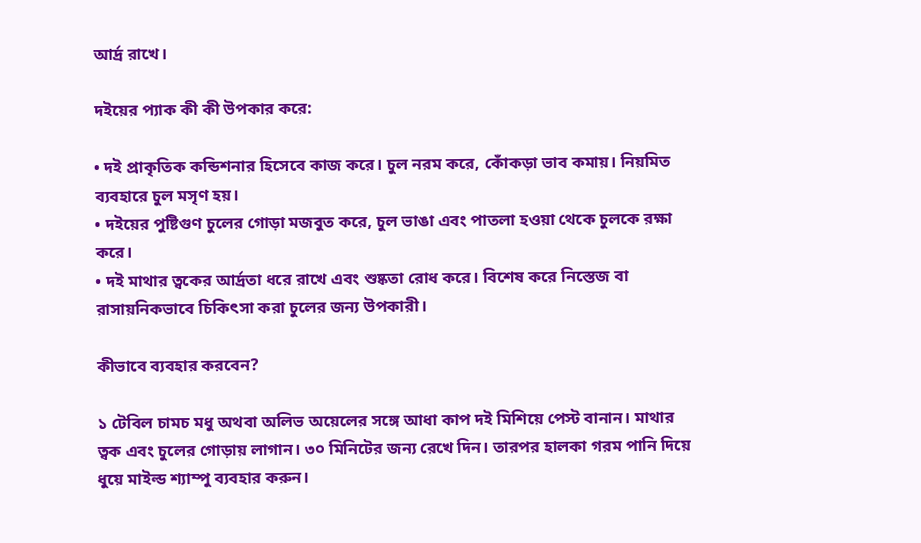আর্দ্র রাখে।

দইয়ের প্যাক কী কী উপকার করে:

• দই প্রাকৃতিক কন্ডিশনার হিসেবে কাজ করে। চুল নরম করে, কোঁকড়া ভাব কমায়। নিয়মিত ব্যবহারে চুল মসৃণ হয়।
• দইয়ের পুষ্টিগুণ চুলের গোড়া মজবুত করে, চুল ভাঙা এবং পাতলা হওয়া থেকে চুলকে রক্ষা করে।
• দই মাথার ত্বকের আর্দ্রতা ধরে রাখে এবং শুষ্কতা রোধ করে। বিশেষ করে নিস্তেজ বা রাসায়নিকভাবে চিকিৎসা করা চুলের জন্য উপকারী।

কীভাবে ব্যবহার করবেন?

১ টেবিল চামচ মধু অথবা অলিভ অয়েলের সঙ্গে আধা কাপ দই মিশিয়ে পেস্ট বানান। মাথার ত্বক এবং চুলের গোড়ায় লাগান। ৩০ মিনিটের জন্য রেখে দিন। তারপর হালকা গরম পানি দিয়ে ধুয়ে মাইল্ড শ্যাম্পু ব্যবহার করুন।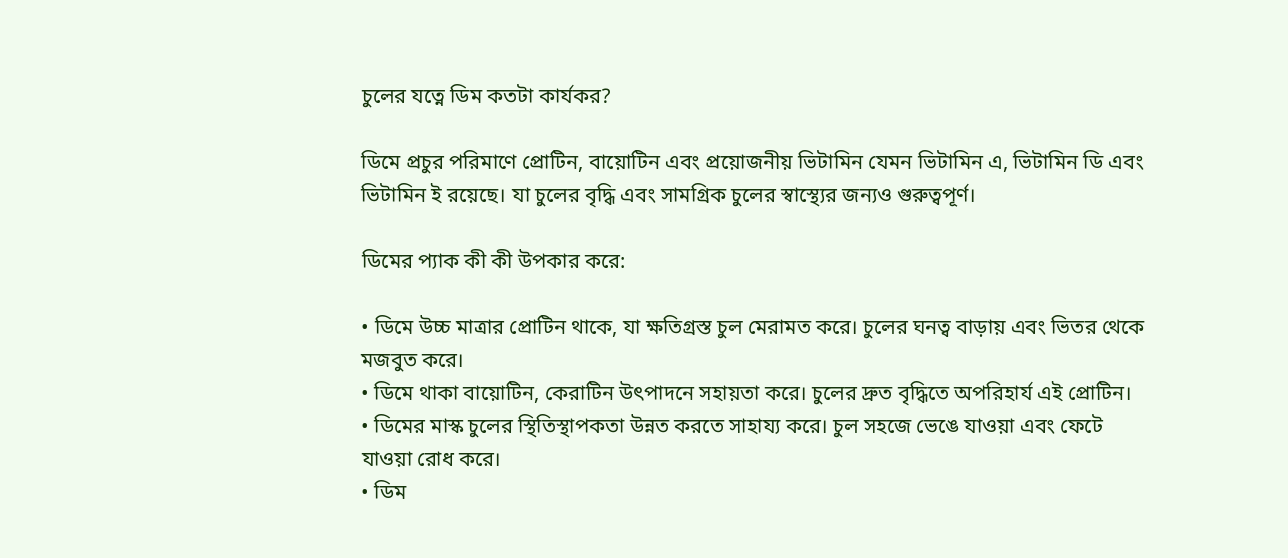চুলের যত্নে ডিম কতটা কার্যকর?

ডিমে প্রচুর পরিমাণে প্রোটিন, বায়োটিন এবং প্রয়োজনীয় ভিটামিন যেমন ভিটামিন এ, ভিটামিন ডি এবং ভিটামিন ই রয়েছে। যা চুলের বৃদ্ধি এবং সামগ্রিক চুলের স্বাস্থ্যের জন্যও গুরুত্বপূর্ণ।

ডিমের প্যাক কী কী উপকার করে:

• ডিমে উচ্চ মাত্রার প্রোটিন থাকে, যা ক্ষতিগ্রস্ত চুল মেরামত করে। চুলের ঘনত্ব বাড়ায় এবং ভিতর থেকে মজবুত করে।
• ডিমে থাকা বায়োটিন, কেরাটিন উৎপাদনে সহায়তা করে। চুলের দ্রুত বৃদ্ধিতে অপরিহার্য এই প্রোটিন।
• ডিমের মাস্ক চুলের স্থিতিস্থাপকতা উন্নত করতে সাহায্য করে। চুল সহজে ভেঙে যাওয়া এবং ফেটে যাওয়া রোধ করে।
• ডিম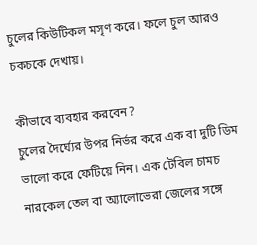চুলের কিউটিকল মসৃণ করে। ফলে চুল আরও চকচকে দেখায়।

কীভাবে ব্যবহার করবেন?
চুলের দৈর্ঘ্যের উপর নির্ভর করে এক বা দুটি ডিম ভালো করে ফেটিয়ে নিন। এক টেবিল চামচ নারকেল তেল বা অ্যালোভেরা জেলের সঙ্গে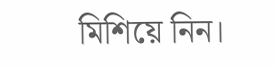মিশিয়ে নিন।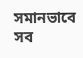সমানভাবে সব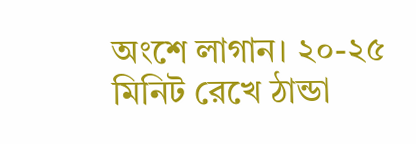অংশে লাগান। ২০-২৫ মিনিট রেখে ঠান্ডা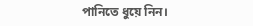পানিতে ধুয়ে নিন।